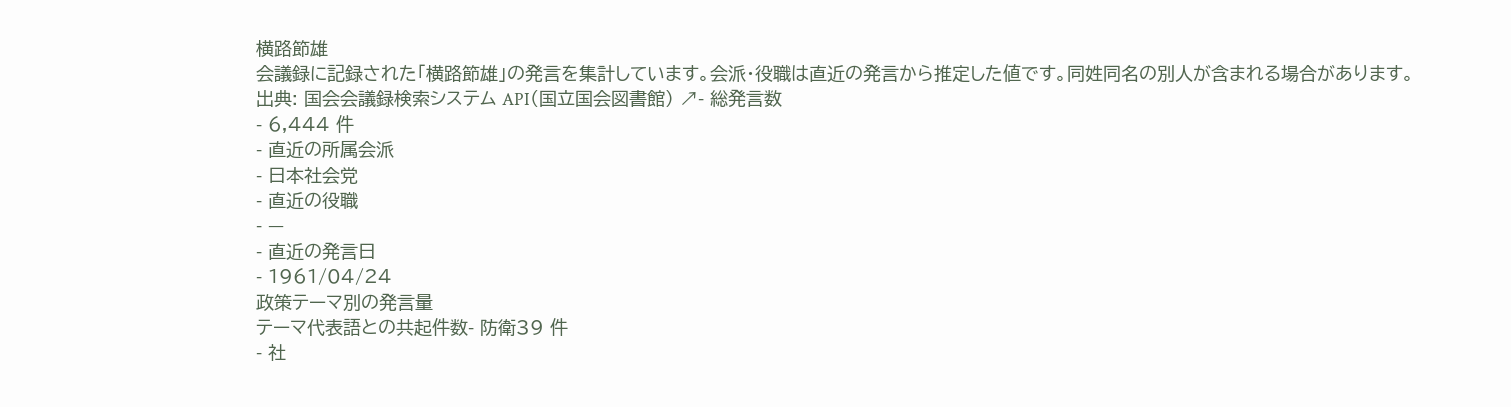横路節雄
会議録に記録された「横路節雄」の発言を集計しています。会派・役職は直近の発言から推定した値です。同姓同名の別人が含まれる場合があります。
出典: 国会会議録検索システム API(国立国会図書館) ↗- 総発言数
- 6,444 件
- 直近の所属会派
- 日本社会党
- 直近の役職
- —
- 直近の発言日
- 1961/04/24
政策テーマ別の発言量
テーマ代表語との共起件数- 防衛39 件
- 社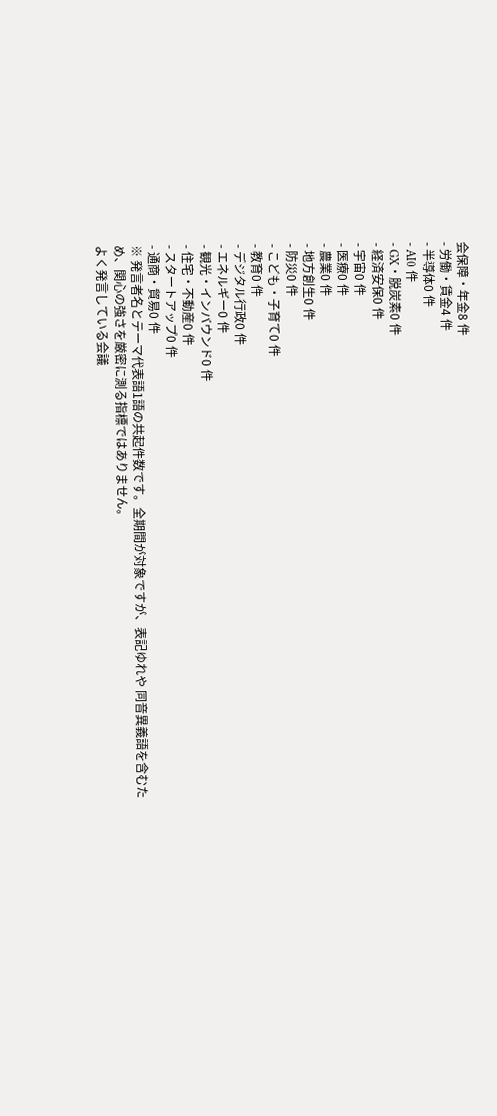会保障・年金8 件
- 労働・賃金4 件
- 半導体0 件
- AI0 件
- GX・脱炭素0 件
- 経済安保0 件
- 宇宙0 件
- 医療0 件
- 農業0 件
- 地方創生0 件
- 防災0 件
- こども・子育て0 件
- 教育0 件
- デジタル行政0 件
- エネルギー0 件
- 観光・インバウンド0 件
- 住宅・不動産0 件
- スタートアップ0 件
- 通商・貿易0 件
※ 発言者名とテーマ代表語1語の共起件数です。全期間が対象ですが、表記ゆれや 同音異義語を含むため、関心の強さを厳密に測る指標ではありません。
よく発言している会議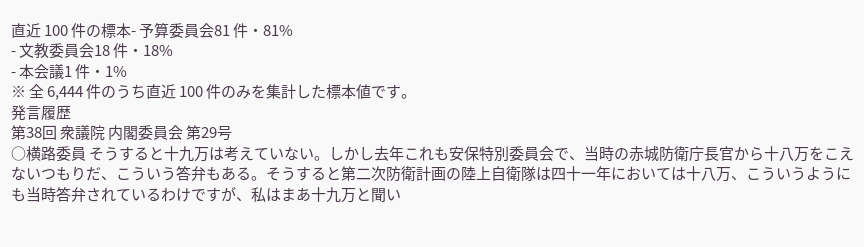直近 100 件の標本- 予算委員会81 件・81%
- 文教委員会18 件・18%
- 本会議1 件・1%
※ 全 6,444 件のうち直近 100 件のみを集計した標本値です。
発言履歴
第38回 衆議院 内閣委員会 第29号
○横路委員 そうすると十九万は考えていない。しかし去年これも安保特別委員会で、当時の赤城防衛庁長官から十八万をこえないつもりだ、こういう答弁もある。そうすると第二次防衛計画の陸上自衛隊は四十一年においては十八万、こういうようにも当時答弁されているわけですが、私はまあ十九万と聞い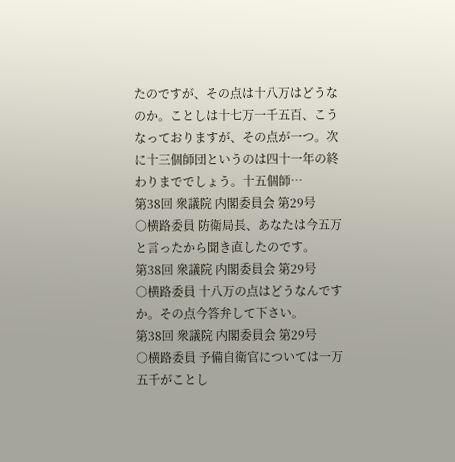たのですが、その点は十八万はどうなのか。ことしは十七万一千五百、こうなっておりますが、その点が一つ。次に十三個師団というのは四十一年の終わりまででしょう。十五個師…
第38回 衆議院 内閣委員会 第29号
○横路委員 防衛局長、あなたは今五万と言ったから聞き直したのです。
第38回 衆議院 内閣委員会 第29号
○横路委員 十八万の点はどうなんですか。その点今答弁して下さい。
第38回 衆議院 内閣委員会 第29号
○横路委員 予備自衛官については一万五千がことし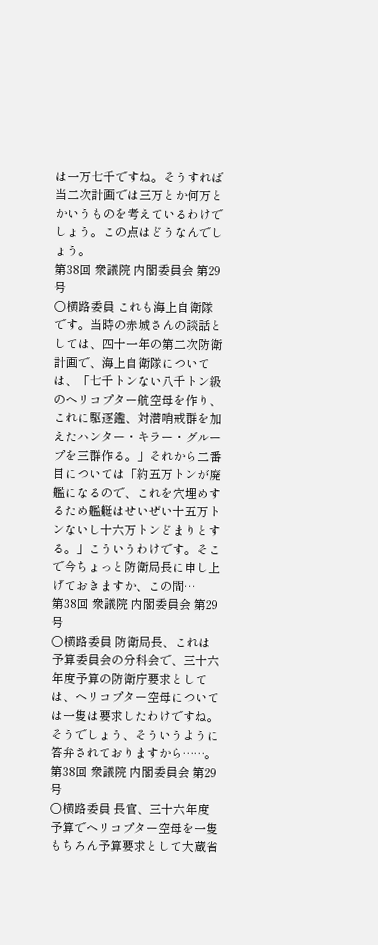は一万七千ですね。そうすれば当二次計画では三万とか何万とかいうものを考えているわけでしょう。この点はどうなんでしょう。
第38回 衆議院 内閣委員会 第29号
○横路委員 これも海上自衛隊です。当時の赤城さんの談話としては、四十一年の第二次防衛計画で、海上自衛隊については、「七千トンない八千トン級のヘリコプター航空母を作り、これに駆逐鑑、対潜哨戒群を加えたハンター・キラー・グループを三群作る。」それから二番目については「約五万トンが廃艦になるので、これを穴埋めするため艦艇はせいぜい十五万トンないし十六万トンどまりとする。」こういうわけです。そこで今ちょっと防衛局長に申し上げておきますか、この間…
第38回 衆議院 内閣委員会 第29号
○横路委員 防衛局長、これは予算委員会の分科会で、三十六年度予算の防衛庁要求としては、ヘリコプター空母については一隻は要求したわけですね。そうでしょう、そういうように答弁されておりますから……。
第38回 衆議院 内閣委員会 第29号
○横路委員 長官、三十六年度予算でヘリコプター空母を一隻もちろん予算要求として大蔵省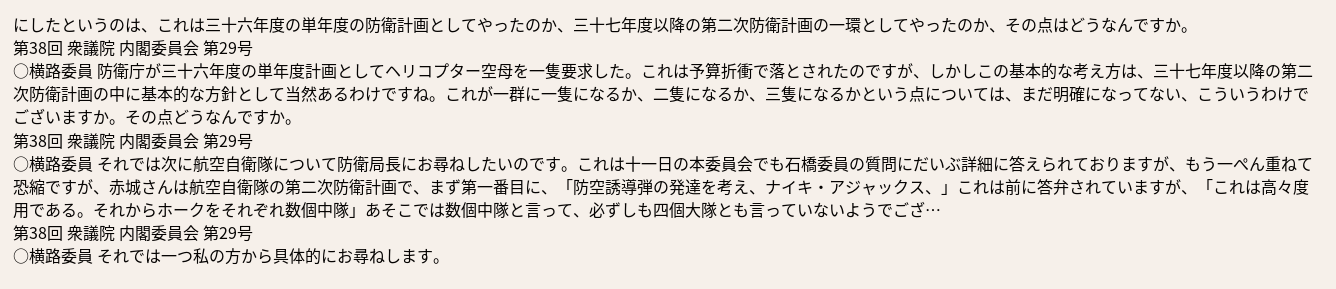にしたというのは、これは三十六年度の単年度の防衛計画としてやったのか、三十七年度以降の第二次防衛計画の一環としてやったのか、その点はどうなんですか。
第38回 衆議院 内閣委員会 第29号
○横路委員 防衛庁が三十六年度の単年度計画としてヘリコプター空母を一隻要求した。これは予算折衝で落とされたのですが、しかしこの基本的な考え方は、三十七年度以降の第二次防衛計画の中に基本的な方針として当然あるわけですね。これが一群に一隻になるか、二隻になるか、三隻になるかという点については、まだ明確になってない、こういうわけでございますか。その点どうなんですか。
第38回 衆議院 内閣委員会 第29号
○横路委員 それでは次に航空自衛隊について防衛局長にお尋ねしたいのです。これは十一日の本委員会でも石橋委員の質問にだいぶ詳細に答えられておりますが、もう一ぺん重ねて恐縮ですが、赤城さんは航空自衛隊の第二次防衛計画で、まず第一番目に、「防空誘導弾の発達を考え、ナイキ・アジャックス、」これは前に答弁されていますが、「これは高々度用である。それからホークをそれぞれ数個中隊」あそこでは数個中隊と言って、必ずしも四個大隊とも言っていないようでござ…
第38回 衆議院 内閣委員会 第29号
○横路委員 それでは一つ私の方から具体的にお尋ねします。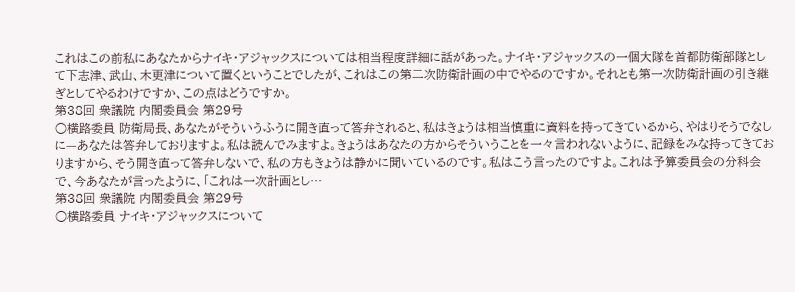これはこの前私にあなたからナイキ・アジャックスについては相当程度詳細に話があった。ナイキ・アジャックスの一個大隊を首都防衛部隊として下志津、武山、木更津について置くということでしたが、これはこの第二次防衛計画の中でやるのですか。それとも第一次防衛計画の引き継ぎとしてやるわけですか、この点はどうですか。
第38回 衆議院 内閣委員会 第29号
○横路委員 防衛局長、あなたがそういうふうに開き直って答弁されると、私はきょうは相当慎重に資料を持ってきているから、やはりそうでなしに—あなたは答弁しておりますよ。私は読んでみますよ。きょうはあなたの方からそういうことを一々言われないように、記録をみな持ってきておりますから、そう開き直って答弁しないで、私の方もきょうは静かに聞いているのです。私はこう言ったのですよ。これは予算委員会の分科会で、今あなたが言ったように、「これは一次計画とし…
第38回 衆議院 内閣委員会 第29号
○横路委員 ナイキ・アジャックスについて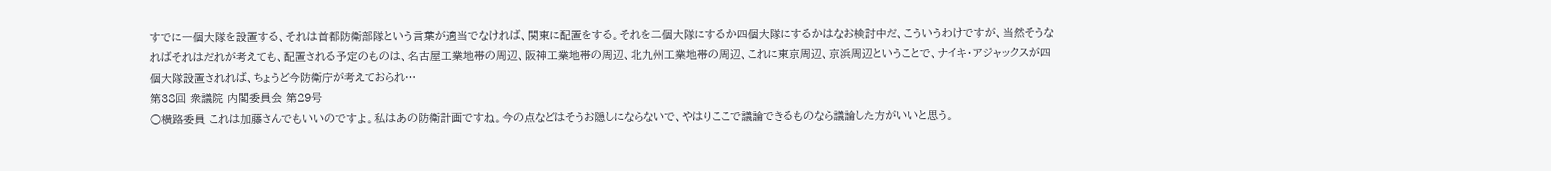すでに一個大隊を設置する、それは首都防衛部隊という言葉が適当でなければ、関東に配置をする。それを二個大隊にするか四個大隊にするかはなお検討中だ、こういうわけですが、当然そうなればそれはだれが考えても、配置される予定のものは、名古屋工業地帯の周辺、阪神工業地帯の周辺、北九州工業地帯の周辺、これに東京周辺、京浜周辺ということで、ナイキ・アジャックスが四個大隊設置されれば、ちょうど今防衛庁が考えておられ…
第38回 衆議院 内閣委員会 第29号
○横路委員 これは加藤さんでもいいのですよ。私はあの防衛計画ですね。今の点などはそうお隠しにならないで、やはりここで議論できるものなら議論した方がいいと思う。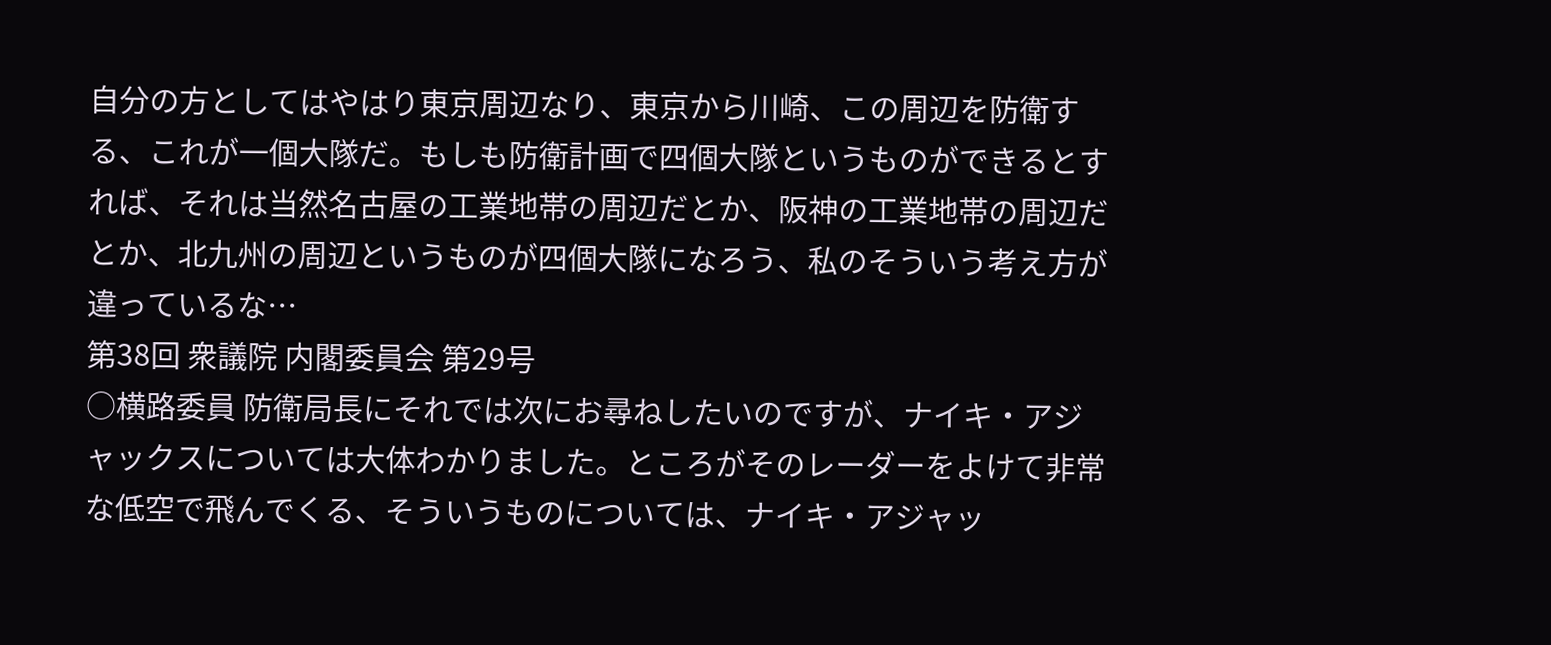自分の方としてはやはり東京周辺なり、東京から川崎、この周辺を防衛する、これが一個大隊だ。もしも防衛計画で四個大隊というものができるとすれば、それは当然名古屋の工業地帯の周辺だとか、阪神の工業地帯の周辺だとか、北九州の周辺というものが四個大隊になろう、私のそういう考え方が違っているな…
第38回 衆議院 内閣委員会 第29号
○横路委員 防衛局長にそれでは次にお尋ねしたいのですが、ナイキ・アジャックスについては大体わかりました。ところがそのレーダーをよけて非常な低空で飛んでくる、そういうものについては、ナイキ・アジャッ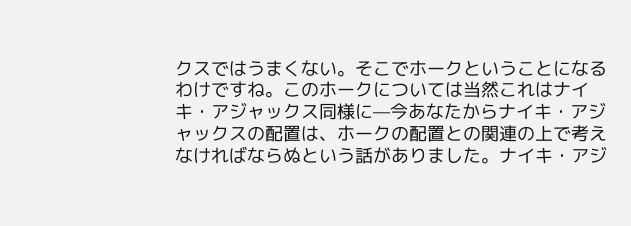クスではうまくない。そこでホークということになるわけですね。このホークについては当然これはナイキ・アジャックス同様に—今あなたからナイキ・アジャックスの配置は、ホークの配置との関連の上で考えなければならぬという話がありました。ナイキ・アジ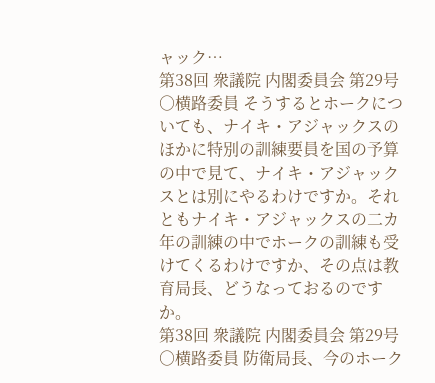ャック…
第38回 衆議院 内閣委員会 第29号
○横路委員 そうするとホークについても、ナイキ・アジャックスのほかに特別の訓練要員を国の予算の中で見て、ナイキ・アジャックスとは別にやるわけですか。それともナイキ・アジャックスの二カ年の訓練の中でホークの訓練も受けてくるわけですか、その点は教育局長、どうなっておるのですか。
第38回 衆議院 内閣委員会 第29号
○横路委員 防衛局長、今のホーク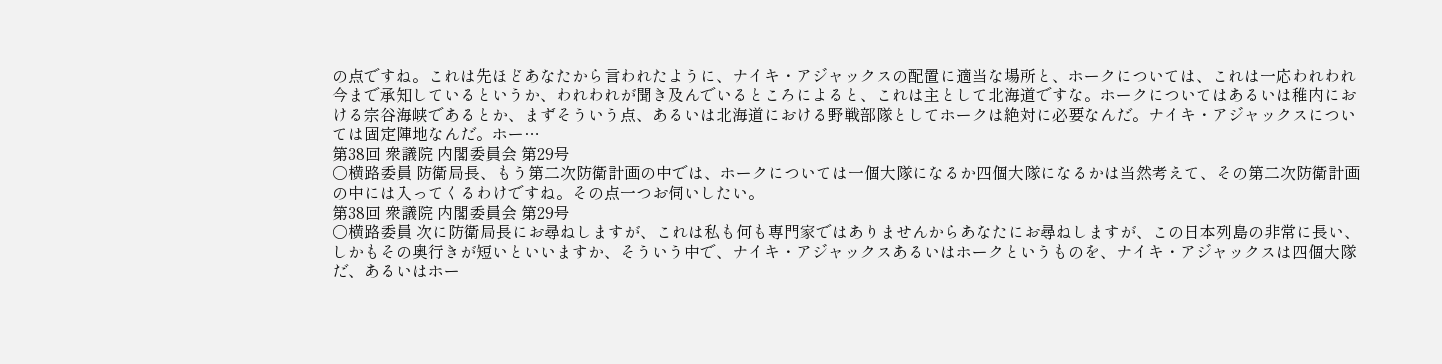の点ですね。これは先ほどあなたから言われたように、ナイキ・アジャックスの配置に適当な場所と、ホークについては、これは一応われわれ今まで承知しているというか、われわれが聞き及んでいるところによると、これは主として北海道ですな。ホークについてはあるいは稚内における宗谷海峡であるとか、まずそういう点、あるいは北海道における野戦部隊としてホークは絶対に必要なんだ。ナイキ・アジャックスについては固定陣地なんだ。ホー…
第38回 衆議院 内閣委員会 第29号
○横路委員 防衛局長、もう第二次防衛計画の中では、ホークについては一個大隊になるか四個大隊になるかは当然考えて、その第二次防衛計画の中には入ってくるわけですね。その点一つお伺いしたい。
第38回 衆議院 内閣委員会 第29号
○横路委員 次に防衛局長にお尋ねしますが、これは私も何も専門家ではありませんからあなたにお尋ねしますが、この日本列島の非常に長い、しかもその奥行きが短いといいますか、そういう中で、ナイキ・アジャックスあるいはホークというものを、ナイキ・アジャックスは四個大隊だ、あるいはホー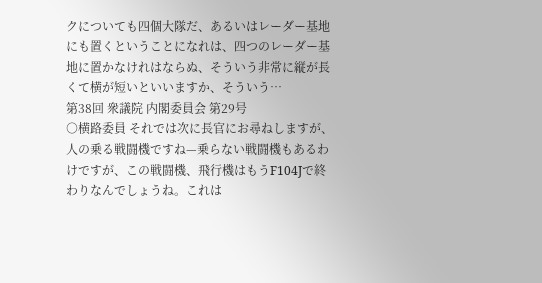クについても四個大隊だ、あるいはレーダー基地にも置くということになれは、四つのレーダー基地に置かなけれはならぬ、そういう非常に縦が長くて横が短いといいますか、そういう…
第38回 衆議院 内閣委員会 第29号
○横路委員 それでは次に長官にお尋ねしますが、人の乗る戦闘機ですね—乗らない戦闘機もあるわけですが、この戦闘機、飛行機はもうF104Jで終わりなんでしょうね。これは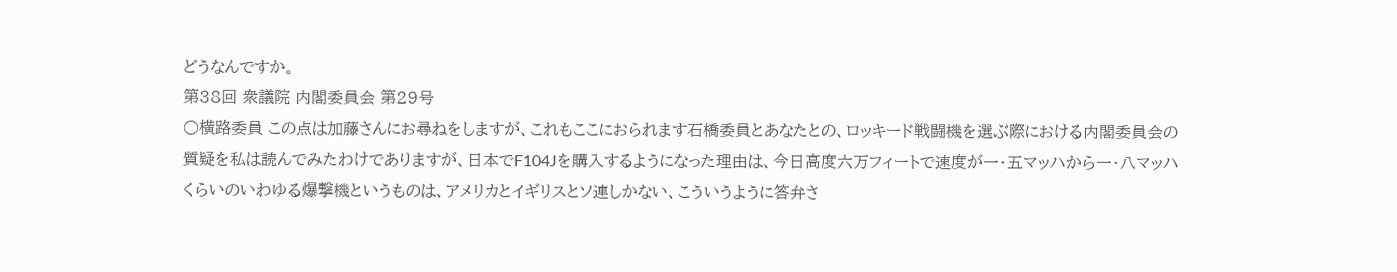どうなんですか。
第38回 衆議院 内閣委員会 第29号
○横路委員 この点は加藤さんにお尋ねをしますが、これもここにおられます石橋委員とあなたとの、ロッキード戦闘機を選ぶ際における内閣委員会の質疑を私は読んでみたわけでありますが、日本でF104Jを購入するようになった理由は、今日高度六万フィートで速度が一・五マッハから一・八マッハくらいのいわゆる爆撃機というものは、アメリカとイギリスとソ連しかない、こういうように答弁さ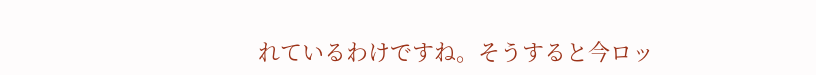れているわけですね。そうすると今ロッ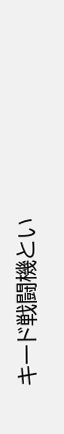キード戦闘機とい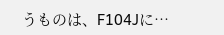うものは、F104Jに…